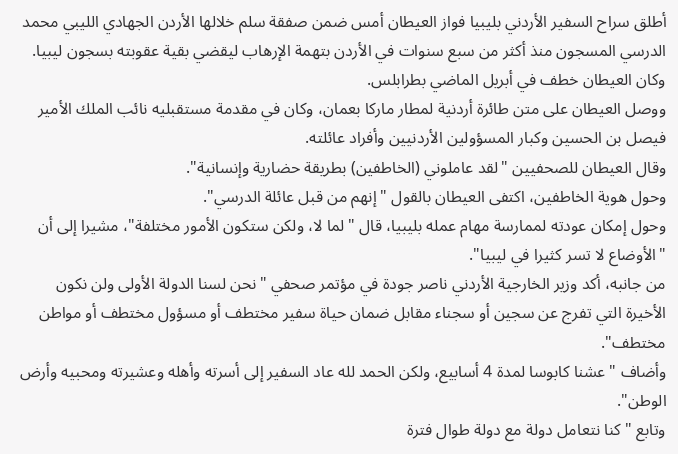أطلق سراح السفير الأردني بليبيا فواز العيطان أمس ضمن صفقة سلم خلالها الأردن الجهادي الليبي محمد الدرسي المسجون منذ أكثر من سبع سنوات في الأردن بتهمة الإرهاب ليقضي بقية عقوبته بسجون ليبيا.
وكان العيطان خطف في أبريل الماضي بطرابلس.
ووصل العيطان على متن طائرة أردنية لمطار ماركا بعمان، وكان في مقدمة مستقبليه نائب الملك الأمير فيصل بن الحسين وكبار المسؤولين الأردنيين وأفراد عائلته.
وقال العيطان للصحفيين "لقد عاملوني (الخاطفين) بطريقة حضارية وإنسانية".
وحول هوية الخاطفين، اكتفى العيطان بالقول "إنهم من قبل عائلة الدرسي".
وحول إمكان عودته لممارسة مهام عمله بليبيا، قال "لما لا، ولكن ستكون الأمور مختلفة"، مشيرا إلى أن "الأوضاع لا تسر كثيرا في ليبيا".
من جانبه، أكد وزير الخارجية الأردني ناصر جودة في مؤتمر صحفي "نحن لسنا الدولة الأولى ولن نكون الأخيرة التي تفرج عن سجين أو سجناء مقابل ضمان حياة سفير مختطف أو مسؤول مختطف أو مواطن مختطف".
وأضاف "عشنا كابوسا لمدة 4 أسابيع، ولكن الحمد لله عاد السفير إلى أسرته وأهله وعشيرته ومحبيه وأرض الوطن".
وتابع "كنا نتعامل دولة مع دولة طوال فترة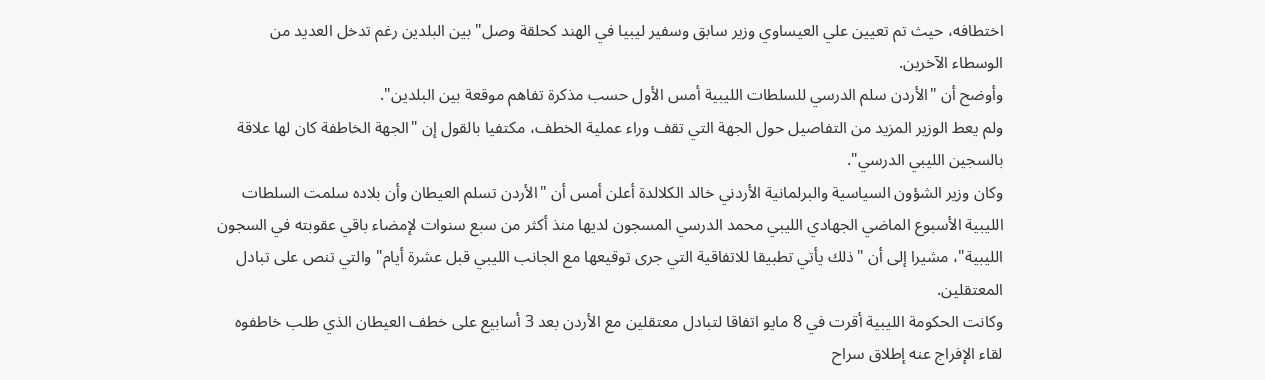اختطافه، حيث تم تعيين علي العيساوي وزير سابق وسفير ليبيا في الهند كحلقة وصل" بين البلدين رغم تدخل العديد من الوسطاء الآخرين.
وأوضح أن "الأردن سلم الدرسي للسلطات الليبية أمس الأول حسب مذكرة تفاهم موقعة بين البلدين".
ولم يعط الوزير المزيد من التفاصيل حول الجهة التي تقف وراء عملية الخطف، مكتفيا بالقول إن "الجهة الخاطفة كان لها علاقة بالسجين الليبي الدرسي".
وكان وزير الشؤون السياسية والبرلمانية الأردني خالد الكلالدة أعلن أمس أن "الأردن تسلم العيطان وأن بلاده سلمت السلطات الليبية الأسبوع الماضي الجهادي الليبي محمد الدرسي المسجون لديها منذ أكثر من سبع سنوات لإمضاء باقي عقوبته في السجون الليبية"، مشيرا إلى أن "ذلك يأتي تطبيقا للاتفاقية التي جرى توقيعها مع الجانب الليبي قبل عشرة أيام" والتي تنص على تبادل المعتقلين.
وكانت الحكومة الليبية أقرت في 8 مايو اتفاقا لتبادل معتقلين مع الأردن بعد 3 أسابيع على خطف العيطان الذي طلب خاطفوه لقاء الإفراج عنه إطلاق سراح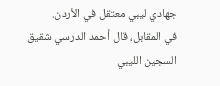جهادي ليبي معتقل في الأردن.
في المقابل، قال أحمد الدرسي شقيق السجين الليبي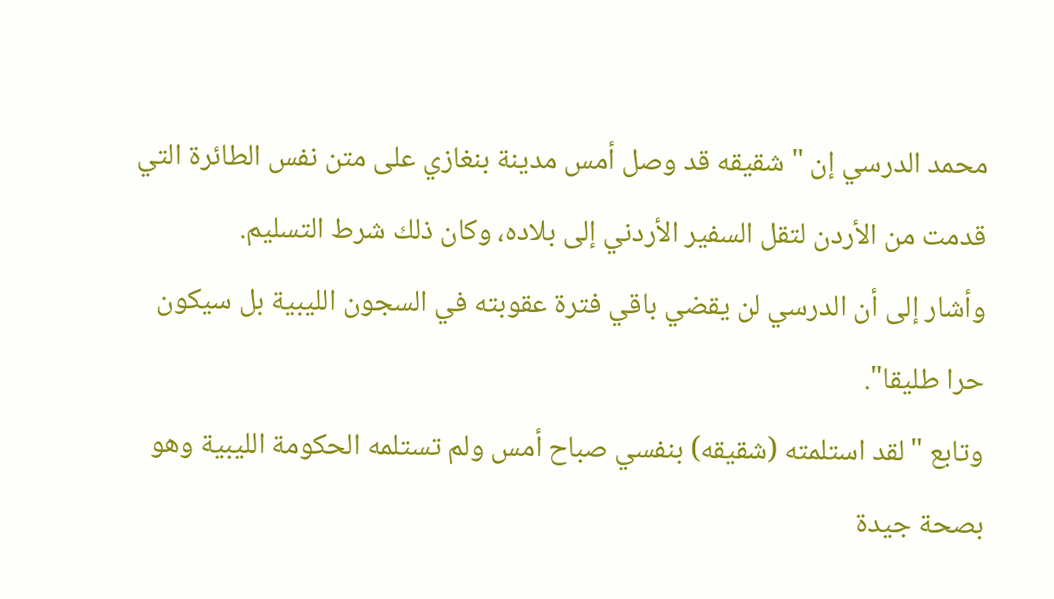محمد الدرسي إن "شقيقه قد وصل أمس مدينة بنغازي على متن نفس الطائرة التي قدمت من الأردن لتقل السفير الأردني إلى بلاده، وكان ذلك شرط التسليم.
وأشار إلى أن الدرسي لن يقضي باقي فترة عقوبته في السجون الليبية بل سيكون حرا طليقا".
وتابع "لقد استلمته (شقيقه) بنفسي صباح أمس ولم تستلمه الحكومة الليبية وهو بصحة جيدة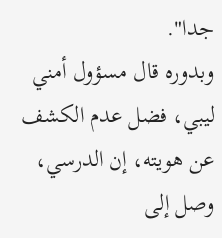جدا".
وبدوره قال مسؤول أمني ليبي، فضل عدم الكشف عن هويته، إن الدرسي، وصل إلى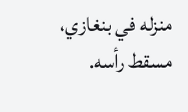منزله في بنغازي، مسقط رأسه.